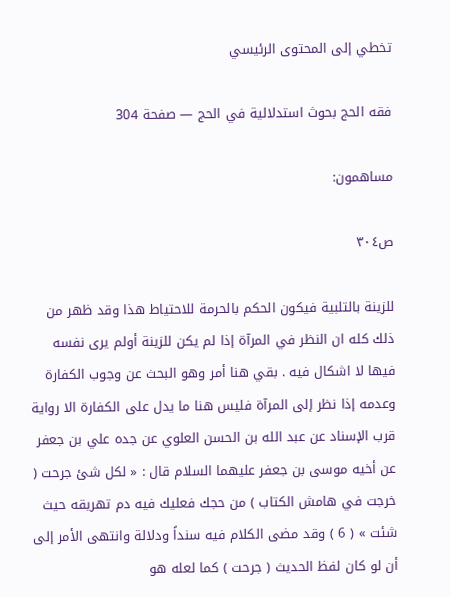تخطي إلى المحتوى الرئيسي

فقه الحج بحوث استدلالية في الحج — صفحة 304

مساهمون:

ص٣٠٤

للزينة بالتلبية فيكون الحكم بالحرمة للاحتياط هذا وقد ظهر من ذلك كله ان النظر في المرآة إذا لم يكن للزينة أولم يرى نفسه فيها لا اشكال فيه . بقي هنا أمر وهو البحث عن وجوب الكفارة وعدمه إذا نظر إلى المرآة فليس هنا ما يدل على الكفارة الا رواية قرب الإسناد عن عبد الله بن الحسن العلوي عن جده علي بن جعفر عن أخيه موسى بن جعفر عليهما السلام قال : « لكل شئ جرحت ( خرجت في هامش الكتاب ) من حجك فعليك فيه دم تهريقه حيث شئت » ( 6 ) وقد مضى الكلام فيه سنداً ودلالة وانتهى الأمر إلى أن لو كان لفظ الحديث ( جرحت ) كما لعله هو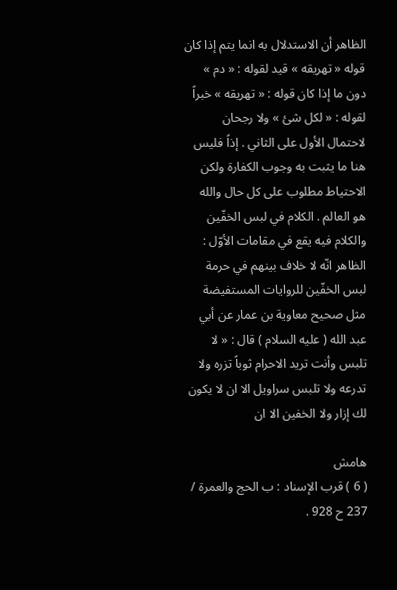الظاهر أن الاستدلال به انما يتم إذا كان قوله « تهريقه » قيد لقوله : « دم » دون ما إذا كان قوله : « تهريقه » خبراً لقوله : « لكل شئ » ولا رجحان لاحتمال الأول على الثاني . إذاً فليس هنا ما يثبت به وجوب الكفارة ولكن الاحتياط مطلوب على كل حال والله هو العالم . الكلام في لبس الخفّين والكلام فيه يقع في مقامات الأوّل : الظاهر انّه لا خلاف بينهم في حرمة لبس الخفّين للروايات المستفيضة مثل صحيح معاوية بن عمار عن أبي عبد الله ( عليه السلام ) قال : « لا تلبس وأنت تريد الاحرام ثوباً تزره ولا تدرعه ولا تلبس سراويل الا ان لا يكون لك إزار ولا الخفين الا ان

هامش
( 6 ) قرب الإسناد : ب الحج والعمرة / 237 ح 928 .